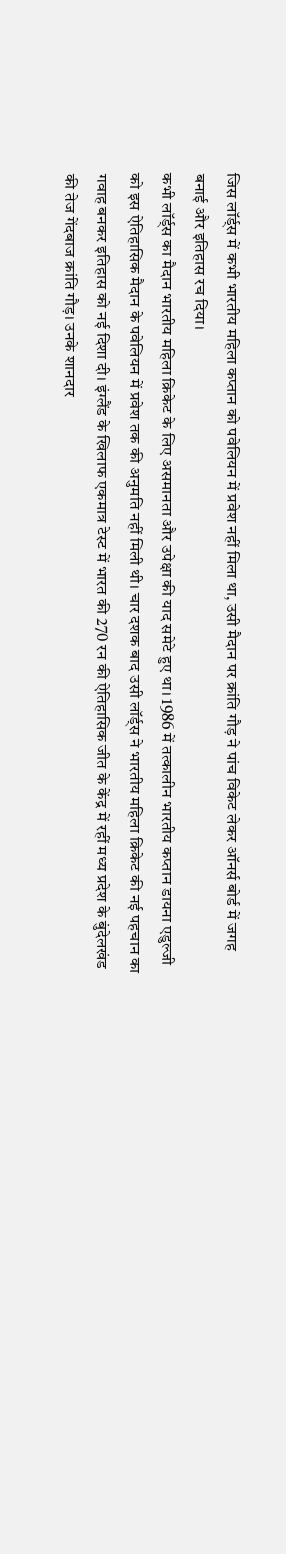जिस लॉर्ड्स में कभी भारतीय महिला कप्तान को पवेलियन में प्रवेश नहीं मिला था, उसी मैदान पर क्रांति गौड़ ने पांच विकेट लेकर ऑनर्स बोर्ड में जगह बनाई और इतिहास रच दिया।
कभी लॉर्ड्स का मैदान भारतीय महिला क्रिकेट के लिए असमानता और उपेक्षा की याद समेटे हुए था। 1986 में तत्कालीन भारतीय कप्तान डायना एडुल्जी को इस ऐतिहासिक मैदान के पवेलियन में प्रवेश तक की अनुमति नहीं मिली थी। चार दशक बाद उसी लॉर्ड्स ने भारतीय महिला क्रिकेट की नई पहचान का गवाह बनकर इतिहास को नई दिशा दी। इंग्लैंड के खिलाफ एकमात्र टेस्ट में भारत की 270 रन की ऐतिहासिक जीत के केंद्र में रहीं मध्य प्रदेश के बुंदेलखंड की तेज गेंदबाज क्रांति गौड़। उनके शानदार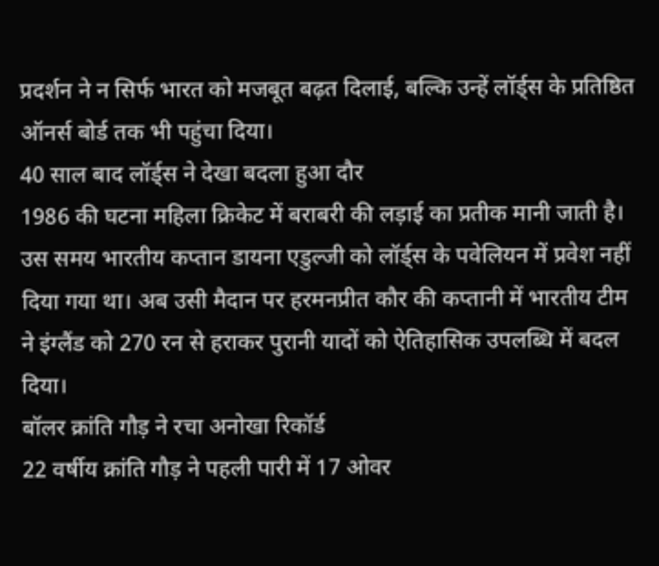प्रदर्शन ने न सिर्फ भारत को मजबूत बढ़त दिलाई, बल्कि उन्हें लॉर्ड्स के प्रतिष्ठित ऑनर्स बोर्ड तक भी पहुंचा दिया।
40 साल बाद लॉर्ड्स ने देखा बदला हुआ दौर
1986 की घटना महिला क्रिकेट में बराबरी की लड़ाई का प्रतीक मानी जाती है। उस समय भारतीय कप्तान डायना एडुल्जी को लॉर्ड्स के पवेलियन में प्रवेश नहीं दिया गया था। अब उसी मैदान पर हरमनप्रीत कौर की कप्तानी में भारतीय टीम ने इंग्लैंड को 270 रन से हराकर पुरानी यादों को ऐतिहासिक उपलब्धि में बदल दिया।
बॉलर क्रांति गौड़ ने रचा अनोखा रिकॉर्ड
22 वर्षीय क्रांति गौड़ ने पहली पारी में 17 ओवर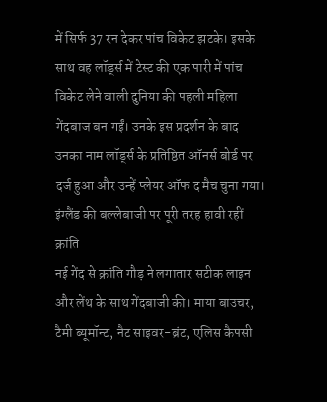में सिर्फ 37 रन देकर पांच विकेट झटके। इसके साथ वह लॉर्ड्स में टेस्ट की एक पारी में पांच विकेट लेने वाली दुनिया की पहली महिला गेंदबाज बन गईं। उनके इस प्रदर्शन के बाद उनका नाम लॉर्ड्स के प्रतिष्ठित ऑनर्स बोर्ड पर दर्ज हुआ और उन्हें प्लेयर ऑफ द मैच चुना गया।
इंग्लैंड की बल्लेबाजी पर पूरी तरह हावी रहीं क्रांति
नई गेंद से क्रांति गौड़ ने लगातार सटीक लाइन और लेंथ के साथ गेंदबाजी की। माया बाउचर, टैमी ब्यूमॉन्ट, नैट साइवर-ब्रंट, एलिस कैपसी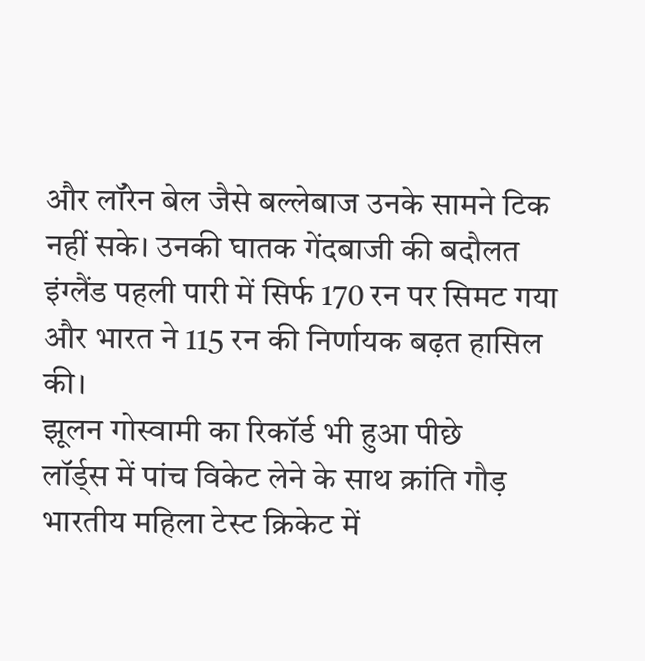और लॉरेन बेल जैसे बल्लेबाज उनके सामने टिक नहीं सके। उनकी घातक गेंदबाजी की बदौलत इंग्लैंड पहली पारी में सिर्फ 170 रन पर सिमट गया और भारत ने 115 रन की निर्णायक बढ़त हासिल की।
झूलन गोस्वामी का रिकॉर्ड भी हुआ पीछे
लॉर्ड्स में पांच विकेट लेने के साथ क्रांति गौड़ भारतीय महिला टेस्ट क्रिकेट में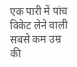एक पारी में पांच विकेट लेने वाली सबसे कम उम्र की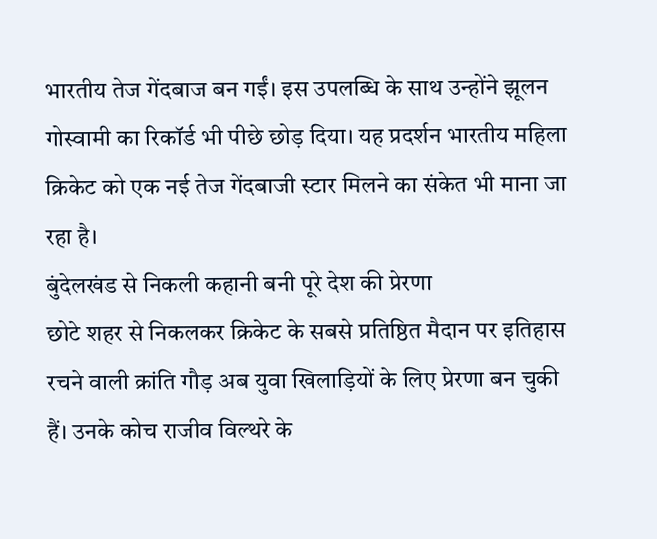भारतीय तेज गेंदबाज बन गईं। इस उपलब्धि के साथ उन्होंने झूलन गोस्वामी का रिकॉर्ड भी पीछे छोड़ दिया। यह प्रदर्शन भारतीय महिला क्रिकेट को एक नई तेज गेंदबाजी स्टार मिलने का संकेत भी माना जा रहा है।
बुंदेलखंड से निकली कहानी बनी पूरे देश की प्रेरणा
छोटे शहर से निकलकर क्रिकेट के सबसे प्रतिष्ठित मैदान पर इतिहास रचने वाली क्रांति गौड़ अब युवा खिलाड़ियों के लिए प्रेरणा बन चुकी हैं। उनके कोच राजीव विल्थरे के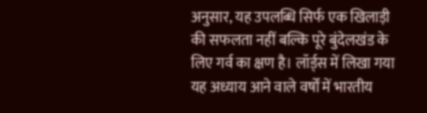अनुसार, यह उपलब्धि सिर्फ एक खिलाड़ी की सफलता नहीं बल्कि पूरे बुंदेलखंड के लिए गर्व का क्षण है। लॉर्ड्स में लिखा गया यह अध्याय आने वाले वर्षों में भारतीय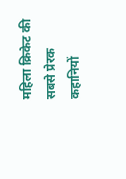महिला क्रिकेट की सबसे प्रेरक कहानियों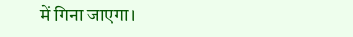में गिना जाएगा।